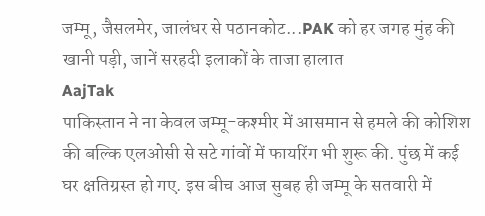जम्मू, जैसलमेर, जालंधर से पठानकोट...PAK को हर जगह मुंह की खानी पड़ी, जानें सरहदी इलाकों के ताजा हालात
AajTak
पाकिस्तान ने ना केवल जम्मू-कश्मीर में आसमान से हमले की कोशिश की बल्कि एलओसी से सटे गांवों में फायरिंग भी शुरू की. पुंछ में कई घर क्षतिग्रस्त हो गए. इस बीच आज सुबह ही जम्मू के सतवारी में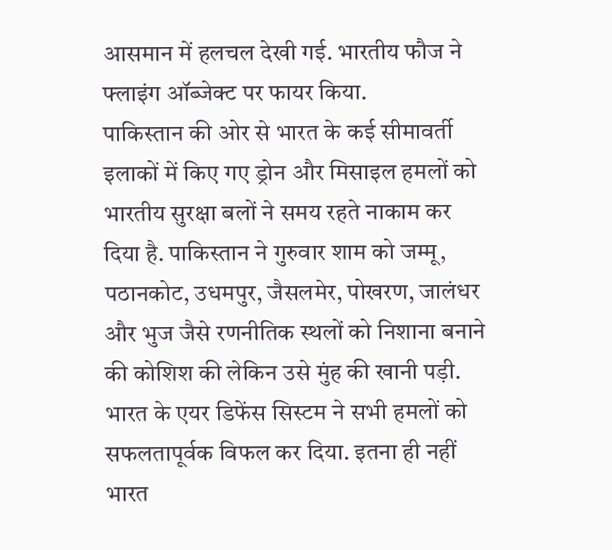आसमान में हलचल देखी गई. भारतीय फौज ने फ्लाइंग ऑब्जेक्ट पर फायर किया.
पाकिस्तान की ओर से भारत के कई सीमावर्ती इलाकों में किए गए ड्रोन और मिसाइल हमलों को भारतीय सुरक्षा बलों ने समय रहते नाकाम कर दिया है. पाकिस्तान ने गुरुवार शाम को जम्मू, पठानकोट, उधमपुर, जैसलमेर, पोखरण, जालंधर और भुज जैसे रणनीतिक स्थलों को निशाना बनाने की कोशिश की लेकिन उसे मुंह की खानी पड़ी.
भारत के एयर डिफेंस सिस्टम ने सभी हमलों को सफलतापूर्वक विफल कर दिया. इतना ही नहीं भारत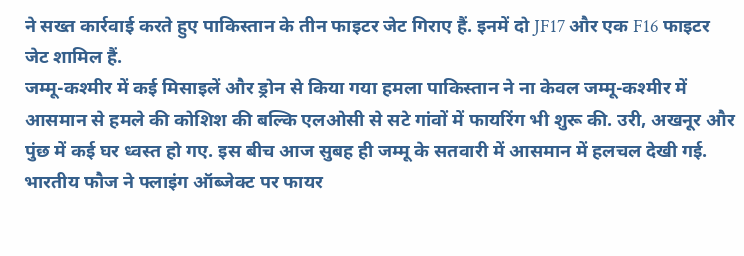ने सख्त कार्रवाई करते हुए पाकिस्तान के तीन फाइटर जेट गिराए हैं. इनमें दो JF17 और एक F16 फाइटर जेट शामिल हैं.
जम्मू-कश्मीर में कई मिसाइलें और ड्रोन से किया गया हमला पाकिस्तान ने ना केवल जम्मू-कश्मीर में आसमान से हमले की कोशिश की बल्कि एलओसी से सटे गांवों में फायरिंग भी शुरू की. उरी, अखनूर और पुंछ में कई घर ध्वस्त हो गए. इस बीच आज सुबह ही जम्मू के सतवारी में आसमान में हलचल देखी गई. भारतीय फौज ने फ्लाइंग ऑब्जेक्ट पर फायर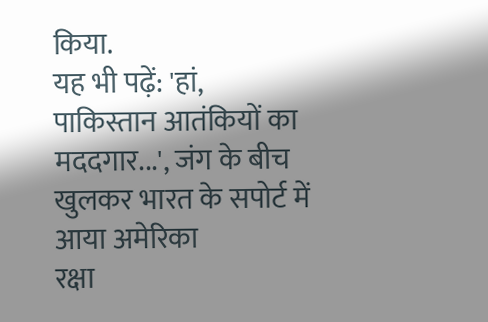किया.
यह भी पढ़ें: 'हां, पाकिस्तान आतंकियों का मददगार...', जंग के बीच खुलकर भारत के सपोर्ट में आया अमेरिका
रक्षा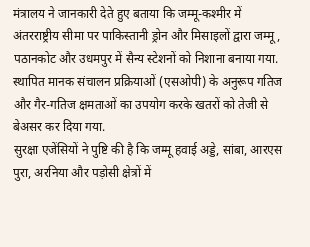मंत्रालय ने जानकारी देते हुए बताया कि जम्मू-कश्मीर में अंतरराष्ट्रीय सीमा पर पाकिस्तानी ड्रोन और मिसाइलों द्वारा जम्मू, पठानकोट और उधमपुर में सैन्य स्टेशनों को निशाना बनाया गया. स्थापित मानक संचालन प्रक्रियाओं (एसओपी) के अनुरूप गतिज और गैर-गतिज क्षमताओं का उपयोग करके खतरों को तेजी से बेअसर कर दिया गया.
सुरक्षा एजेंसियों ने पुष्टि की है कि जम्मू हवाई अड्डे, सांबा, आरएस पुरा, अरनिया और पड़ोसी क्षेत्रों में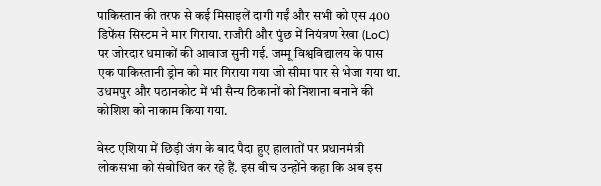पाकिस्तान की तरफ से कई मिसाइलें दागी गईं और सभी को एस 400 डिफेंस सिस्टम ने मार गिराया. राजौरी और पुंछ में नियंत्रण रेखा (LoC) पर जोरदार धमाकों की आवाज सुनी गई. जम्मू विश्वविद्यालय के पास एक पाकिस्तानी ड्रोन को मार गिराया गया जो सीमा पार से भेजा गया था. उधमपुर और पठानकोट में भी सैन्य ठिकानों को निशाना बनाने की कोशिश को नाकाम किया गया.

वेस्ट एशिया में छिड़ी जंग के बाद पैदा हुए हालातों पर प्रधानमंत्री लोकसभा को संबोधित कर रहे हैं. इस बीच उन्होंने कहा कि अब इस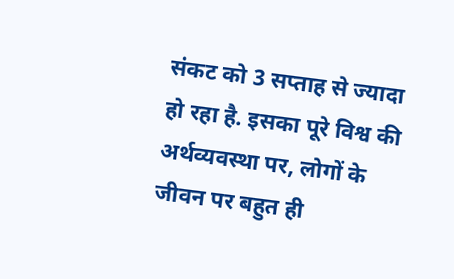संकट को 3 सप्ताह से ज्यादा हो रहा है. इसका पूरे विश्व की अर्थव्यवस्था पर, लोगों के जीवन पर बहुत ही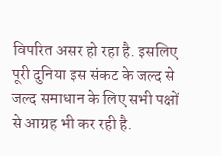विपरित असर हो रहा है. इसलिए पूरी दुनिया इस संकट के जल्द से जल्द समाधान के लिए सभी पक्षों से आग्रह भी कर रही है.